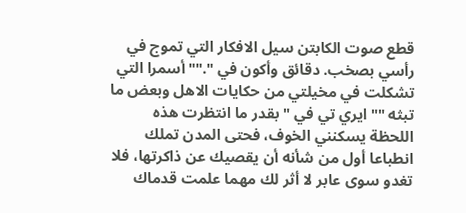قطع صوت الكابتن سيل الافكار التي تموج في رأسي بصخب. دقائق وأكون في ".""أسمرا التي تشكلت في مخيلتي من حكايات الاهل وبعض ما تبثه ""ايري تي في " بقدر ما انتظرت هذه اللحظة يسكنني الخوف، فحتى المدن تملك انطباعا أول من شأنه أن يقصيك عن ذاكرتها، فلا تغدو سوى عابر لا أثر لك مهما علمت قدماك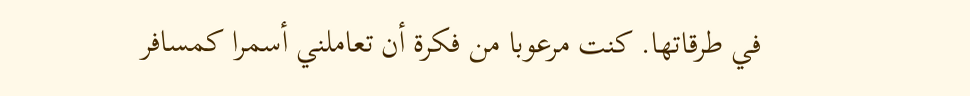في طرقاتها. كنت مرعوبا من فكرة أن تعاملني أسمرا كمسافر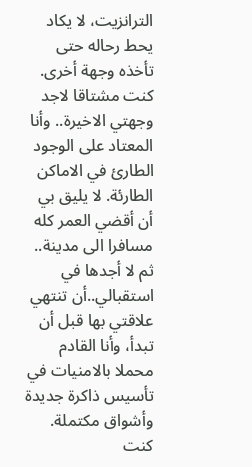الترانزيت، لا يكاد يحط رحاله حتى تأخذه وجهة أخرى. كنت مشتاقا لاجد وجهتي الاخيرة.. وأنا المعتاد على الوجود الطارئ في الاماكن الطارئة. لا يليق بي أن أقضي العمر كله مسافرا الى مدينة.. ثم لا أجدها في استقبالي..أن تنتهي علاقتي بها قبل أن تبدأ، وأنا القادم محملا بالامنيات في تأسيس ذاكرة جديدة وأشواق مكتملة. كنت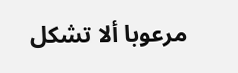مرعوبا ألا تشكل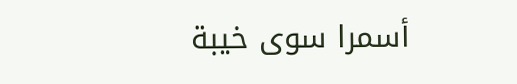أسمرا سوى خيبة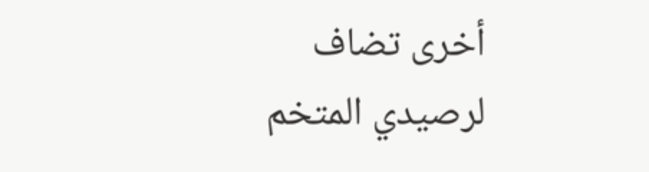أخرى تضاف لرصيدي المتخم